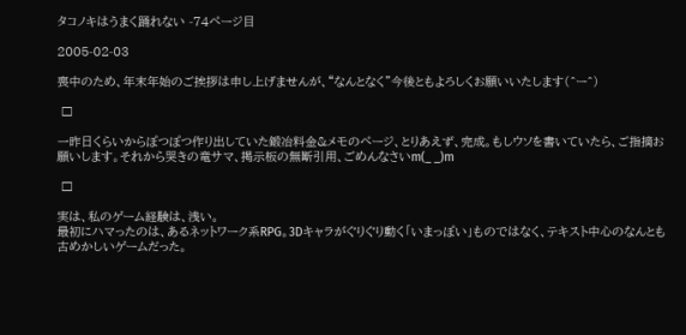タコノキはうまく踊れない -74ページ目

2005-02-03

喪中のため、年末年始のご挨拶は申し上げませんが、“なんとなく”今後ともよろしくお願いいたします(^ー^)

 □

一昨日くらいからぽつぽつ作り出していた鍛冶料金&メモのページ、とりあえず、完成。もしウソを書いていたら、ご指摘お願いします。それから哭きの竜サマ、掲示板の無断引用、ごめんなさいm(_ _)m

 □

実は、私のゲーム経験は、浅い。
最初にハマったのは、あるネットワーク系RPG。3Dキャラがぐりぐり動く「いまっぽい」ものではなく、テキスト中心のなんとも古めかしいゲームだった。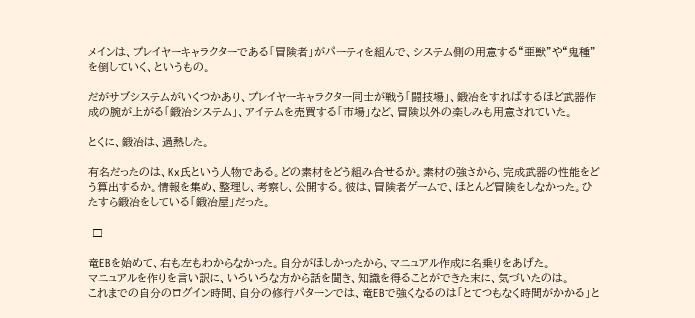メインは、プレイヤーキャラクターである「冒険者」がパーティを組んで、システム側の用意する“亜獣”や“鬼種”を倒していく、というもの。

だがサブシステムがいくつかあり、プレイヤーキャラクター同士が戦う「闘技場」、鍛冶をすればするほど武器作成の腕が上がる「鍛冶システム」、アイテムを売買する「市場」など、冒険以外の楽しみも用意されていた。

とくに、鍛冶は、過熱した。

有名だったのは、Kx氏という人物である。どの素材をどう組み合せるか。素材の強さから、完成武器の性能をどう算出するか。情報を集め、整理し、考察し、公開する。彼は、冒険者ゲームで、ほとんど冒険をしなかった。ひたすら鍛冶をしている「鍛冶屋」だった。

 □

竜EBを始めて、右も左もわからなかった。自分がほしかったから、マニュアル作成に名乗りをあげた。
マニュアルを作りを言い訳に、いろいろな方から話を聞き、知識を得ることができた末に、気づいたのは。
これまでの自分のログイン時間、自分の修行パターンでは、竜EBで強くなるのは「とてつもなく時間がかかる」と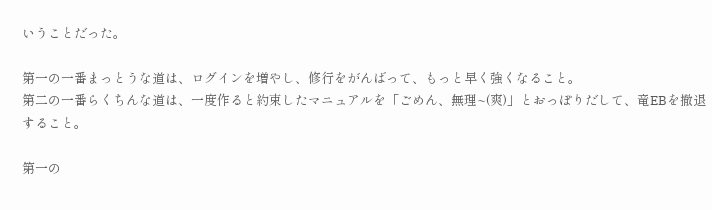いうことだった。

第一の一番まっとうな道は、ログインを増やし、修行をがんばって、もっと早く強くなること。
第二の一番らくちんな道は、一度作ると約束したマニュアルを「ごめん、無理~(爽)」とおっぽりだして、竜EBを撤退すること。

第一の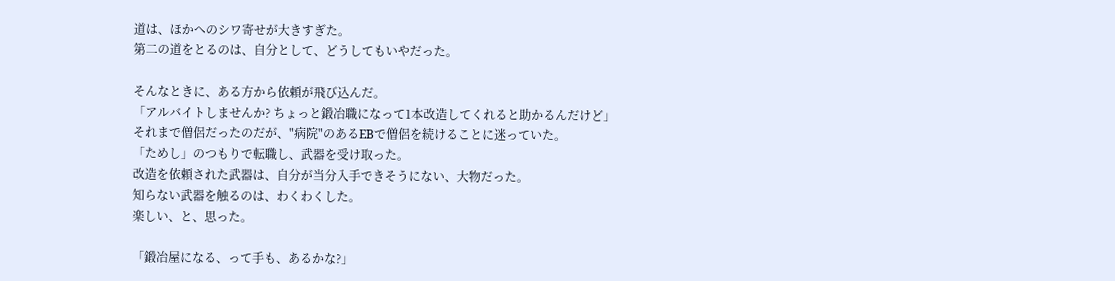道は、ほかへのシワ寄せが大きすぎた。
第二の道をとるのは、自分として、どうしてもいやだった。

そんなときに、ある方から依頼が飛び込んだ。
「アルバイトしませんか? ちょっと鍛冶職になって1本改造してくれると助かるんだけど」
それまで僧侶だったのだが、"病院"のあるEBで僧侶を続けることに迷っていた。
「ためし」のつもりで転職し、武器を受け取った。
改造を依頼された武器は、自分が当分入手できそうにない、大物だった。
知らない武器を触るのは、わくわくした。
楽しい、と、思った。

「鍛冶屋になる、って手も、あるかな?」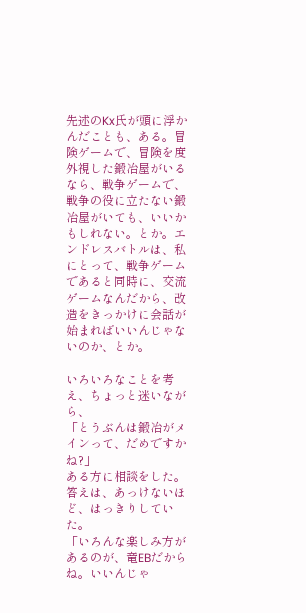先述のKx氏が頭に浮かんだことも、ある。冒険ゲームで、冒険を度外視した鍛冶屋がいるなら、戦争ゲームで、戦争の役に立たない鍛冶屋がいても、いいかもしれない。とか。エンドレスバトルは、私にとって、戦争ゲームであると同時に、交流ゲームなんだから、改造をきっかけに会話が始まればいいんじゃないのか、とか。

いろいろなことを考え、ちょっと迷いながら、
「とうぶんは鍛冶がメインって、だめですかね?」
ある方に相談をした。答えは、あっけないほど、はっきりしていた。
「いろんな楽しみ方があるのが、竜EBだからね。いいんじゃ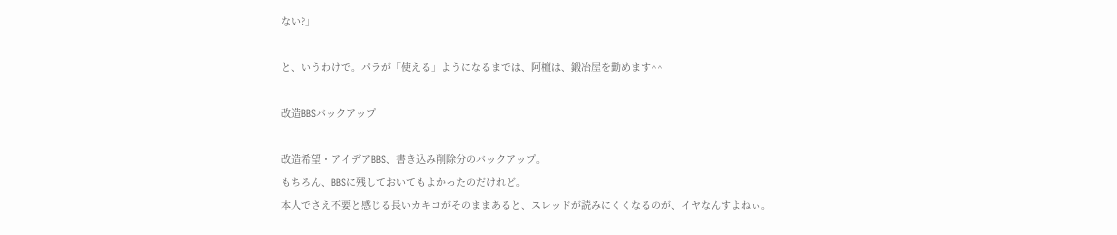ない?」

と、いうわけで。パラが「使える」ようになるまでは、阿檀は、鍛冶屋を勤めます^^

改造BBSバックアップ

改造希望・アイデアBBS、書き込み削除分のバックアップ。
もちろん、BBSに残しておいてもよかったのだけれど。
本人でさえ不要と感じる長いカキコがそのままあると、スレッドが読みにくくなるのが、イヤなんすよねぃ。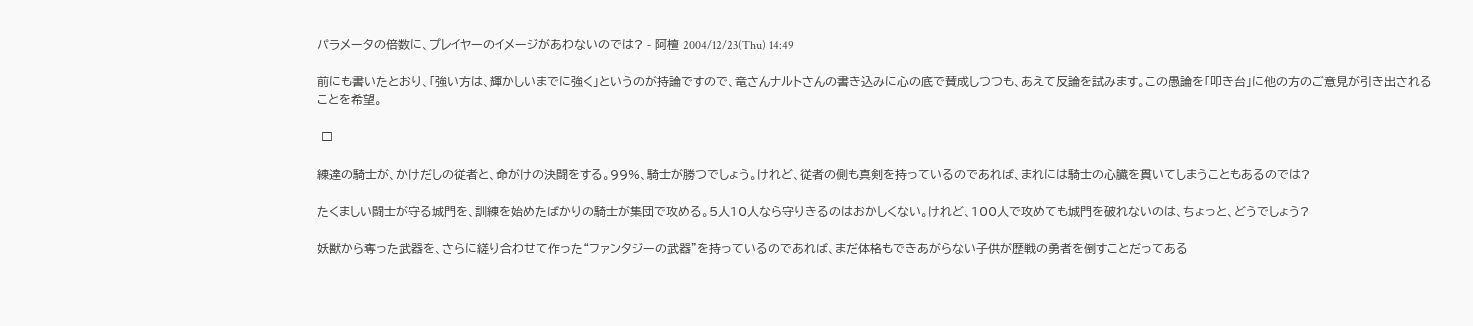パラメータの倍数に、プレイヤーのイメージがあわないのでは? - 阿檀 2004/12/23(Thu) 14:49

前にも書いたとおり、「強い方は、輝かしいまでに強く」というのが持論ですので、竜さんナルトさんの書き込みに心の底で賛成しつつも、あえて反論を試みます。この愚論を「叩き台」に他の方のご意見が引き出されることを希望。

 □

練達の騎士が、かけだしの従者と、命がけの決闘をする。99%、騎士が勝つでしょう。けれど、従者の側も真剣を持っているのであれば、まれには騎士の心臓を貫いてしまうこともあるのでは?

たくましい闘士が守る城門を、訓練を始めたばかりの騎士が集団で攻める。5人10人なら守りきるのはおかしくない。けれど、100人で攻めても城門を破れないのは、ちょっと、どうでしょう?

妖獣から奪った武器を、さらに縒り合わせて作った“ファンタジーの武器”を持っているのであれば、まだ体格もできあがらない子供が歴戦の勇者を倒すことだってある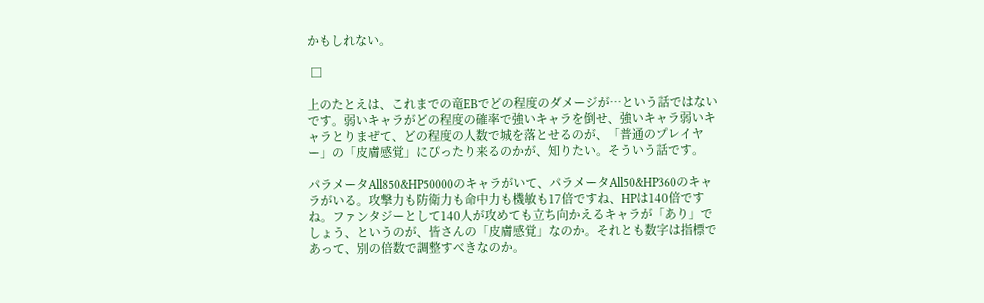かもしれない。

 □

上のたとえは、これまでの竜EBでどの程度のダメージが…という話ではないです。弱いキャラがどの程度の確率で強いキャラを倒せ、強いキャラ弱いキャラとりまぜて、どの程度の人数で城を落とせるのが、「普通のプレイヤー」の「皮膚感覚」にぴったり来るのかが、知りたい。そういう話です。

パラメータAll850&HP50000のキャラがいて、パラメータAll50&HP360のキャラがいる。攻撃力も防衛力も命中力も機敏も17倍ですね、HPは140倍ですね。ファンタジーとして140人が攻めても立ち向かえるキャラが「あり」でしょう、というのが、皆さんの「皮膚感覚」なのか。それとも数字は指標であって、別の倍数で調整すべきなのか。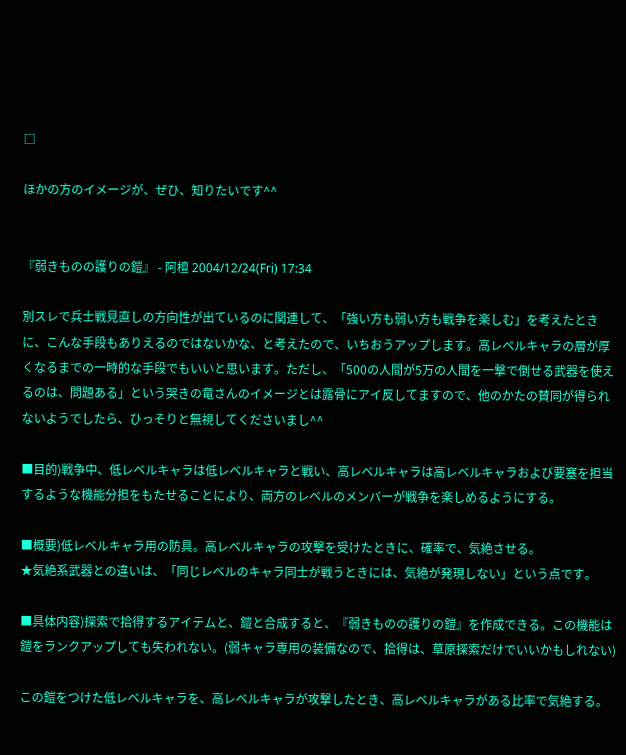□

ほかの方のイメージが、ぜひ、知りたいです^^


『弱きものの護りの鎧』 - 阿檀 2004/12/24(Fri) 17:34

別スレで兵士戦見直しの方向性が出ているのに関連して、「強い方も弱い方も戦争を楽しむ」を考えたときに、こんな手段もありえるのではないかな、と考えたので、いちおうアップします。高レベルキャラの層が厚くなるまでの一時的な手段でもいいと思います。ただし、「500の人間が5万の人間を一撃で倒せる武器を使えるのは、問題ある」という哭きの竜さんのイメージとは露骨にアイ反してますので、他のかたの賛同が得られないようでしたら、ひっそりと無視してくださいまし^^

■目的)戦争中、低レベルキャラは低レベルキャラと戦い、高レベルキャラは高レベルキャラおよび要塞を担当するような機能分担をもたせることにより、両方のレベルのメンバーが戦争を楽しめるようにする。

■概要)低レベルキャラ用の防具。高レベルキャラの攻撃を受けたときに、確率で、気絶させる。
★気絶系武器との違いは、「同じレベルのキャラ同士が戦うときには、気絶が発現しない」という点です。

■具体内容)探索で拾得するアイテムと、鎧と合成すると、『弱きものの護りの鎧』を作成できる。この機能は鎧をランクアップしても失われない。(弱キャラ専用の装備なので、拾得は、草原探索だけでいいかもしれない)

この鎧をつけた低レベルキャラを、高レベルキャラが攻撃したとき、高レベルキャラがある比率で気絶する。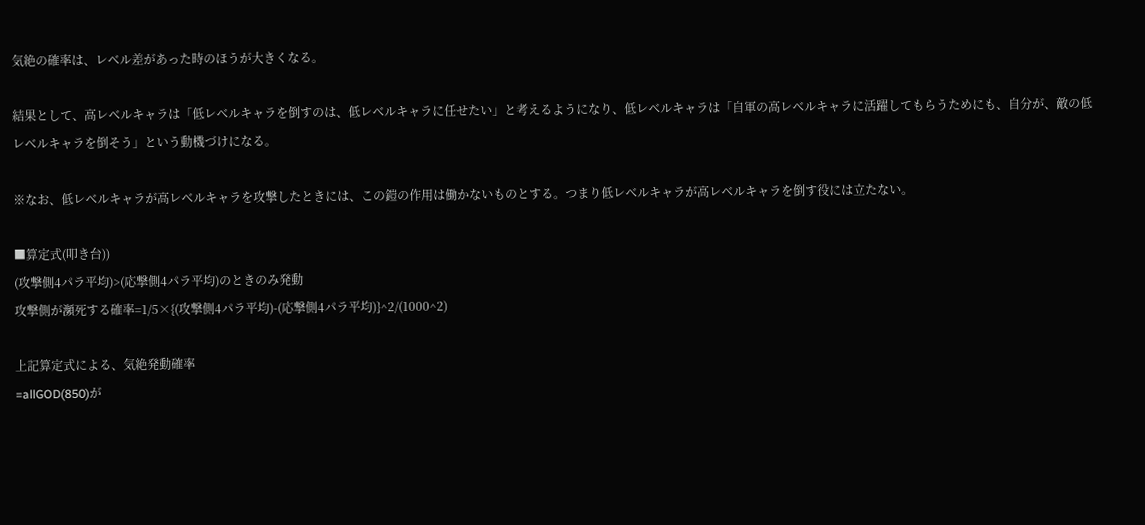気絶の確率は、レベル差があった時のほうが大きくなる。

結果として、高レベルキャラは「低レベルキャラを倒すのは、低レベルキャラに任せたい」と考えるようになり、低レベルキャラは「自軍の高レベルキャラに活躍してもらうためにも、自分が、敵の低レベルキャラを倒そう」という動機づけになる。

※なお、低レベルキャラが高レベルキャラを攻撃したときには、この鎧の作用は働かないものとする。つまり低レベルキャラが高レベルキャラを倒す役には立たない。

■算定式(叩き台))
(攻撃側4パラ平均)>(応撃側4パラ平均)のときのみ発動
攻撃側が瀕死する確率=1/5×{(攻撃側4パラ平均)-(応撃側4パラ平均)}^2/(1000^2)

上記算定式による、気絶発動確率
=allGOD(850)が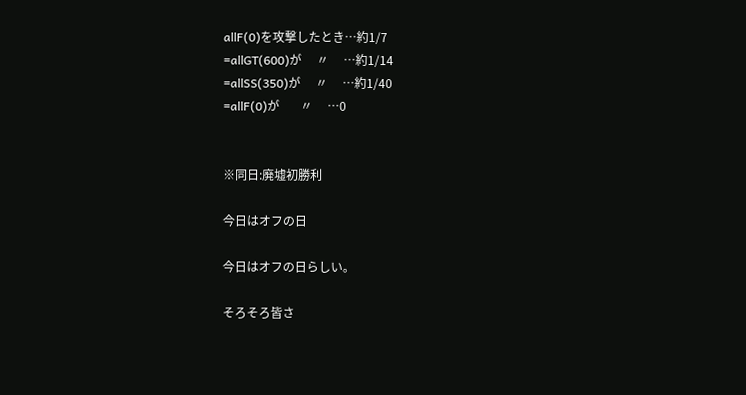allF(0)を攻撃したとき…約1/7
=allGT(600)が     〃     …約1/14
=allSS(350)が     〃     …約1/40
=allF(0)が       〃     …0


※同日:廃墟初勝利

今日はオフの日

今日はオフの日らしい。

そろそろ皆さ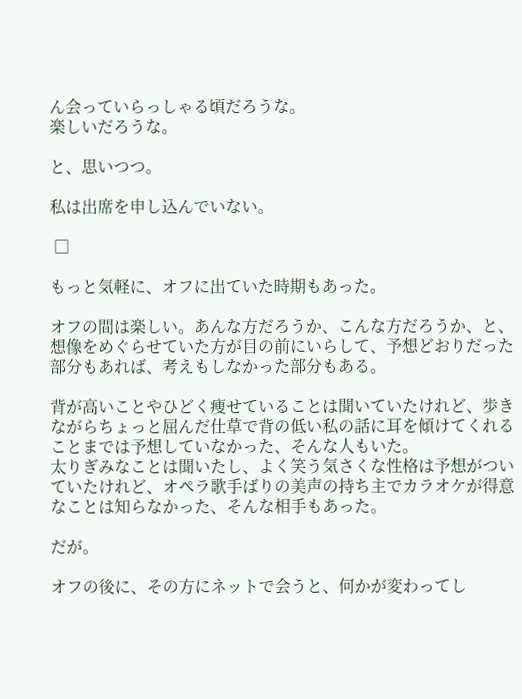ん会っていらっしゃる頃だろうな。
楽しいだろうな。

と、思いつつ。

私は出席を申し込んでいない。

 □

もっと気軽に、オフに出ていた時期もあった。

オフの間は楽しい。あんな方だろうか、こんな方だろうか、と、想像をめぐらせていた方が目の前にいらして、予想どおりだった部分もあれば、考えもしなかった部分もある。

背が高いことやひどく痩せていることは聞いていたけれど、歩きながらちょっと屈んだ仕草で背の低い私の話に耳を傾けてくれることまでは予想していなかった、そんな人もいた。
太りぎみなことは聞いたし、よく笑う気さくな性格は予想がついていたけれど、オペラ歌手ばりの美声の持ち主でカラオケが得意なことは知らなかった、そんな相手もあった。

だが。

オフの後に、その方にネットで会うと、何かが変わってし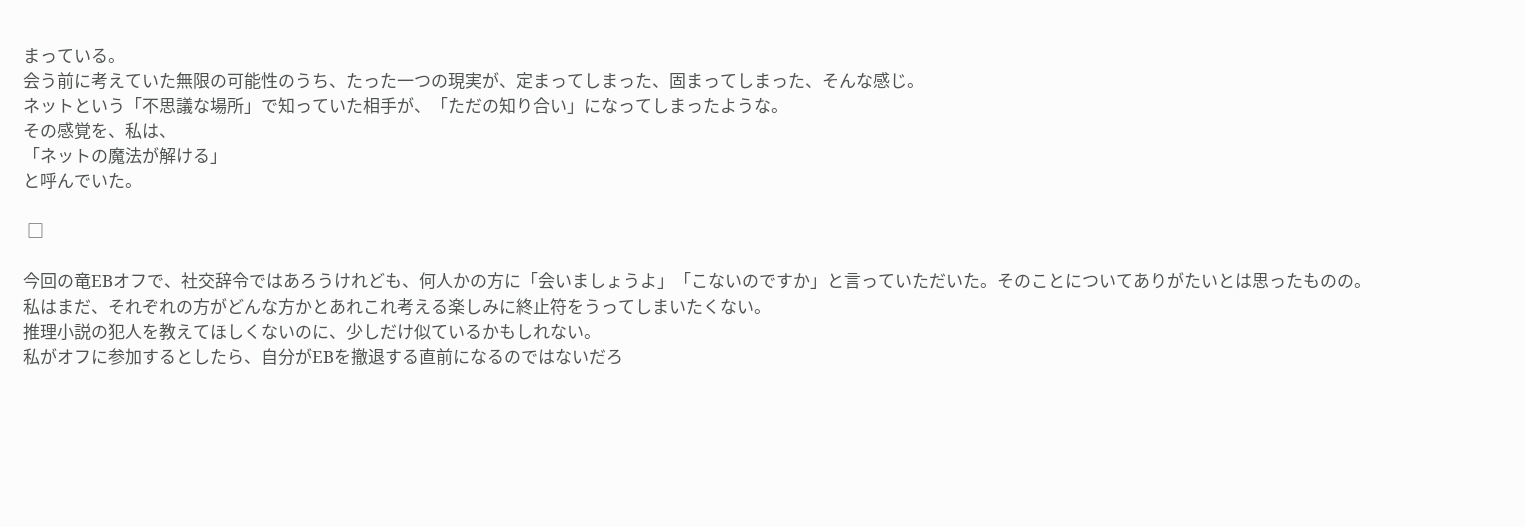まっている。
会う前に考えていた無限の可能性のうち、たった一つの現実が、定まってしまった、固まってしまった、そんな感じ。
ネットという「不思議な場所」で知っていた相手が、「ただの知り合い」になってしまったような。
その感覚を、私は、
「ネットの魔法が解ける」
と呼んでいた。

 □

今回の竜EBオフで、社交辞令ではあろうけれども、何人かの方に「会いましょうよ」「こないのですか」と言っていただいた。そのことについてありがたいとは思ったものの。
私はまだ、それぞれの方がどんな方かとあれこれ考える楽しみに終止符をうってしまいたくない。
推理小説の犯人を教えてほしくないのに、少しだけ似ているかもしれない。
私がオフに参加するとしたら、自分がEBを撤退する直前になるのではないだろ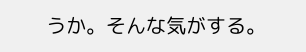うか。そんな気がする。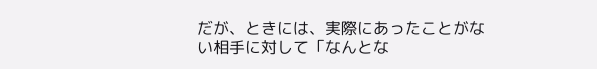だが、ときには、実際にあったことがない相手に対して「なんとな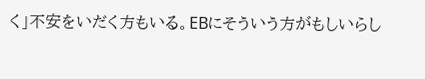く」不安をいだく方もいる。EBにそういう方がもしいらし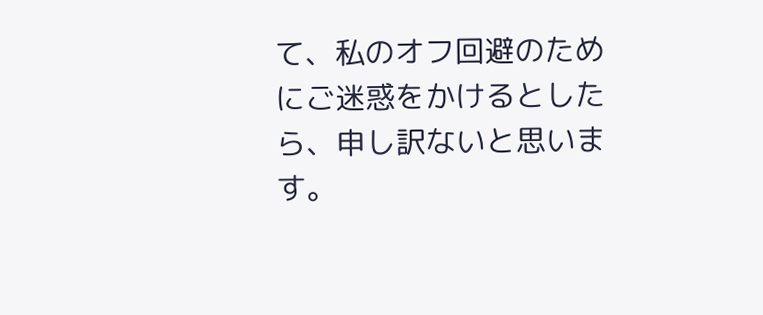て、私のオフ回避のためにご迷惑をかけるとしたら、申し訳ないと思います。